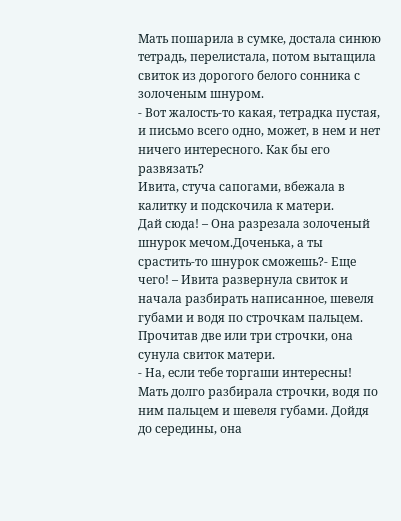Мать пошарила в сумке, достала синюю тетрадь, перелистала, потом вытащила свиток из дорогого белого сонника с золоченым шнуром.
- Вот жалость-то какая, тетрадка пустая, и письмо всего одно, может, в нем и нет ничего интересного. Как бы его развязать?
Ивита, стуча сапогами, вбежала в калитку и подскочила к матери.
Дай сюда! – Она разрезала золоченый шнурок мечом.Доченька, а ты срастить-то шнурок сможешь?- Еще чего! – Ивита развернула свиток и начала разбирать написанное, шевеля губами и водя по строчкам пальцем. Прочитав две или три строчки, она сунула свиток матери.
- На, если тебе торгаши интересны!
Мать долго разбирала строчки, водя по ним пальцем и шевеля губами. Дойдя до середины, она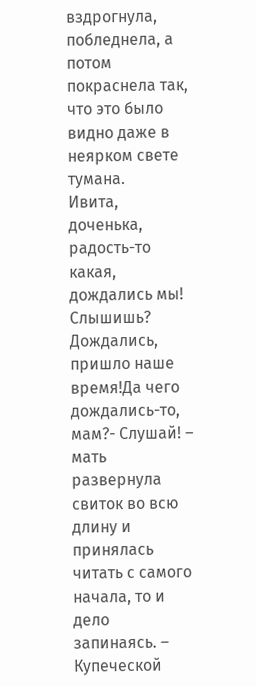вздрогнула, побледнела, а потом покраснела так, что это было видно даже в неярком свете тумана.
Ивита, доченька, радость-то какая, дождались мы! Слышишь? Дождались, пришло наше время!Да чего дождались-то, мам?- Слушай! – мать развернула свиток во всю длину и принялась читать с самого начала, то и дело запинаясь. – Купеческой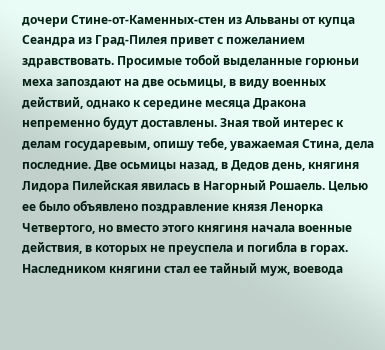дочери Стине-от-Каменных-стен из Альваны от купца Сеандра из Град-Пилея привет с пожеланием здравствовать. Просимые тобой выделанные горюньи меха запоздают на две осьмицы, в виду военных действий, однако к середине месяца Дракона непременно будут доставлены. Зная твой интерес к делам государевым, опишу тебе, уважаемая Стина, дела последние. Две осьмицы назад, в Дедов день, княгиня Лидора Пилейская явилась в Нагорный Рошаель. Целью ее было объявлено поздравление князя Ленорка Четвертого, но вместо этого княгиня начала военные действия, в которых не преуспела и погибла в горах. Наследником княгини стал ее тайный муж, воевода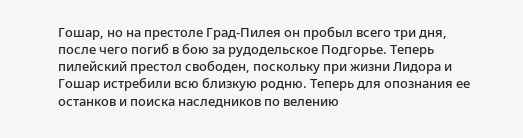Гошар, но на престоле Град-Пилея он пробыл всего три дня, после чего погиб в бою за рудодельское Подгорье. Теперь пилейский престол свободен, поскольку при жизни Лидора и Гошар истребили всю близкую родню. Теперь для опознания ее останков и поиска наследников по велению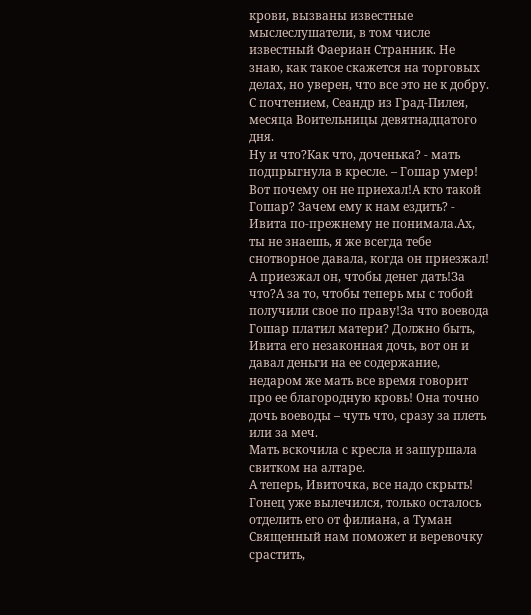крови, вызваны известные мыслеслушатели, в том числе известный Фаериан Странник. Не знаю, как такое скажется на торговых делах, но уверен, что все это не к добру. С почтением, Сеандр из Град-Пилея, месяца Воительницы девятнадцатого дня.
Ну и что?Как что, доченька? - мать подпрыгнула в кресле. – Гошар умер! Вот почему он не приехал!А кто такой Гошар? Зачем ему к нам ездить? - Ивита по-прежнему не понимала.Ах, ты не знаешь, я же всегда тебе снотворное давала, когда он приезжал! А приезжал он, чтобы денег дать!За что?А за то, чтобы теперь мы с тобой получили свое по праву!За что воевода Гошар платил матери? Должно быть, Ивита его незаконная дочь, вот он и давал деньги на ее содержание, недаром же мать все время говорит про ее благородную кровь! Она точно дочь воеводы – чуть что, сразу за плеть или за меч.
Мать вскочила с кресла и зашуршала свитком на алтаре.
А теперь, Ивиточка, все надо скрыть! Гонец уже вылечился, только осталось отделить его от филиана, а Туман Священный нам поможет и веревочку срастить,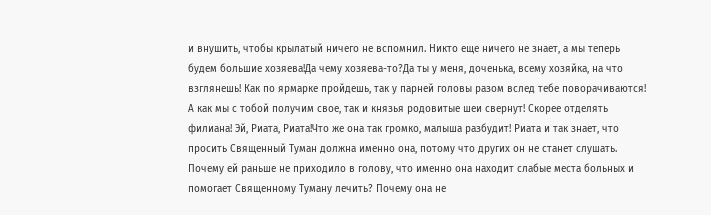и внушить, чтобы крылатый ничего не вспомнил. Никто еще ничего не знает, а мы теперь будем большие хозяева!Да чему хозяева-то?Да ты у меня, доченька, всему хозяйка, на что взглянешь! Как по ярмарке пройдешь, так у парней головы разом вслед тебе поворачиваются! А как мы с тобой получим свое, так и князья родовитые шеи свернут! Скорее отделять филиана! Эй, Риата, Риата!Что же она так громко, малыша разбудит! Риата и так знает, что просить Священный Туман должна именно она, потому что других он не станет слушать. Почему ей раньше не приходило в голову, что именно она находит слабые места больных и помогает Священному Туману лечить? Почему она не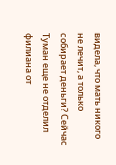видела, что мать никого не лечит, а только собирает деньги? Сейчас Туман еще не отделил филиана от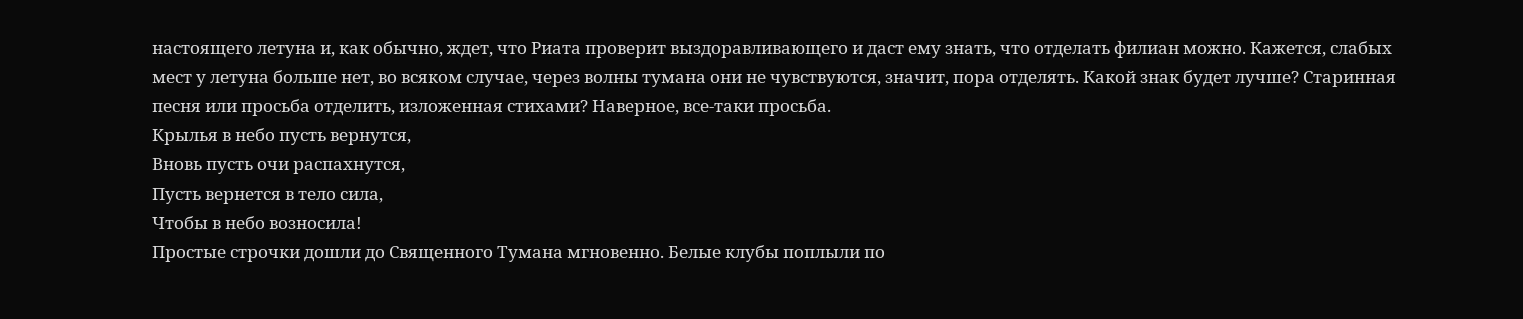настоящего летуна и, как обычно, ждет, что Риата проверит выздоравливающего и даст ему знать, что отделать филиан можно. Кажется, слабых мест у летуна больше нет, во всяком случае, через волны тумана они не чувствуются, значит, пора отделять. Какой знак будет лучше? Старинная песня или просьба отделить, изложенная стихами? Наверное, все-таки просьба.
Крылья в небо пусть вернутся,
Вновь пусть очи распахнутся,
Пусть вернется в тело сила,
Чтобы в небо возносила!
Простые строчки дошли до Священного Тумана мгновенно. Белые клубы поплыли по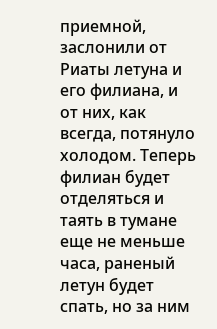приемной, заслонили от Риаты летуна и его филиана, и от них, как всегда, потянуло холодом. Теперь филиан будет отделяться и таять в тумане еще не меньше часа, раненый летун будет спать, но за ним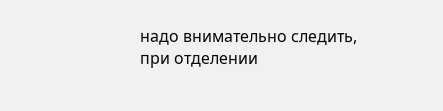надо внимательно следить, при отделении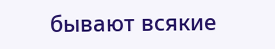бывают всякие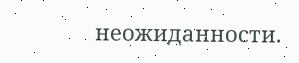неожиданности.